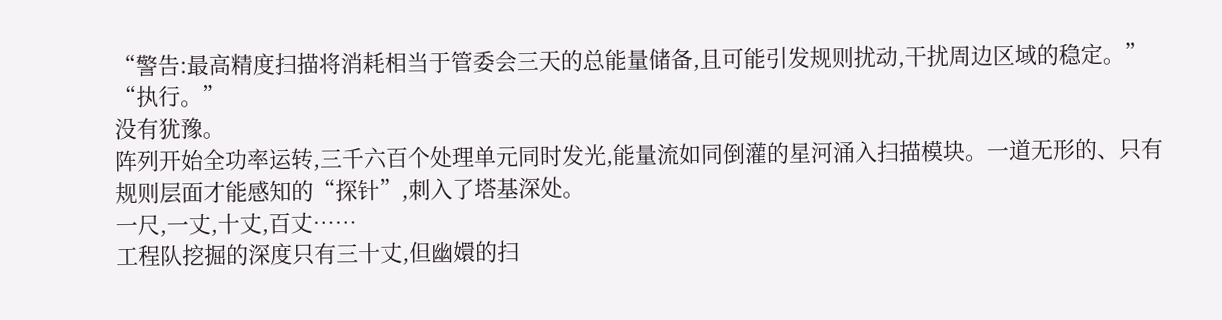“警告:最高精度扫描将消耗相当于管委会三天的总能量储备,且可能引发规则扰动,干扰周边区域的稳定。”
“执行。”
没有犹豫。
阵列开始全功率运转,三千六百个处理单元同时发光,能量流如同倒灌的星河涌入扫描模块。一道无形的、只有规则层面才能感知的“探针”,刺入了塔基深处。
一尺,一丈,十丈,百丈……
工程队挖掘的深度只有三十丈,但幽嬛的扫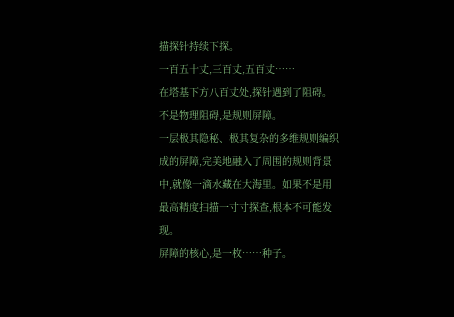描探针持续下探。
一百五十丈,三百丈,五百丈……
在塔基下方八百丈处,探针遇到了阻碍。
不是物理阻碍,是规则屏障。
一层极其隐秘、极其复杂的多维规则编织成的屏障,完美地融入了周围的规则背景中,就像一滴水藏在大海里。如果不是用最高精度扫描一寸寸探查,根本不可能发现。
屏障的核心,是一枚……种子。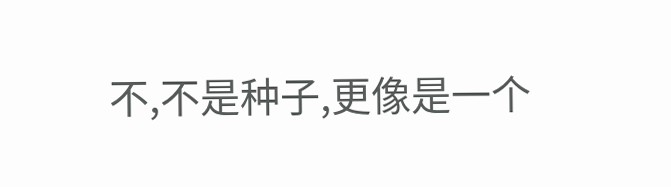不,不是种子,更像是一个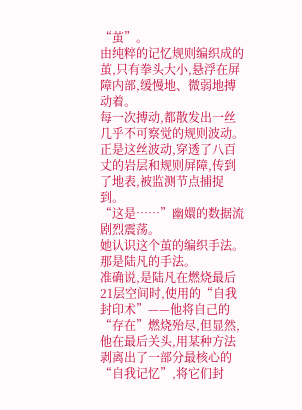“茧”。
由纯粹的记忆规则编织成的茧,只有拳头大小,悬浮在屏障内部,缓慢地、微弱地搏动着。
每一次搏动,都散发出一丝几乎不可察觉的规则波动。
正是这丝波动,穿透了八百丈的岩层和规则屏障,传到了地表,被监测节点捕捉到。
“这是……”幽嬛的数据流剧烈震荡。
她认识这个茧的编织手法。
那是陆凡的手法。
准确说,是陆凡在燃烧最后21层空间时,使用的“自我封印术”——他将自己的“存在”燃烧殆尽,但显然,他在最后关头,用某种方法剥离出了一部分最核心的“自我记忆”,将它们封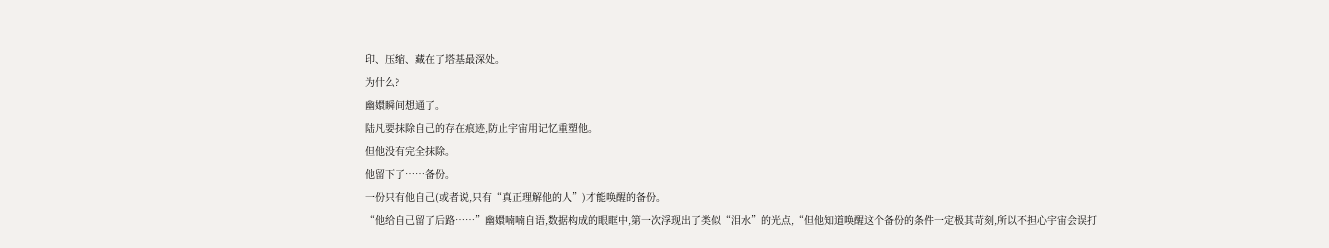印、压缩、藏在了塔基最深处。
为什么?
幽嬛瞬间想通了。
陆凡要抹除自己的存在痕迹,防止宇宙用记忆重塑他。
但他没有完全抹除。
他留下了……备份。
一份只有他自己(或者说,只有“真正理解他的人”)才能唤醒的备份。
“他给自己留了后路……”幽嬛喃喃自语,数据构成的眼眶中,第一次浮现出了类似“泪水”的光点,“但他知道唤醒这个备份的条件一定极其苛刻,所以不担心宇宙会误打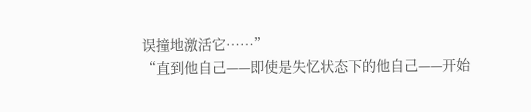误撞地激活它……”
“直到他自己——即使是失忆状态下的他自己——开始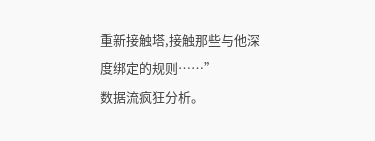重新接触塔,接触那些与他深度绑定的规则……”
数据流疯狂分析。